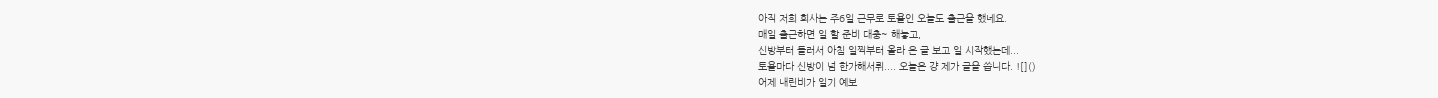아직 저희 회사는 주6일 근무로 토욜인 오늘도 출근을 했네요.
매일 출근하면 일 할 준비 대충~ 해놓고,
신방부터 들러서 아침 일찍부터 올라 온 글 보고 일 시작했는데...
토욜마다 신방이 넘 한가해서뤼.... 오늘은 걍 제가 글을 씁니다. ![]()
어제 내린비가 일기 예보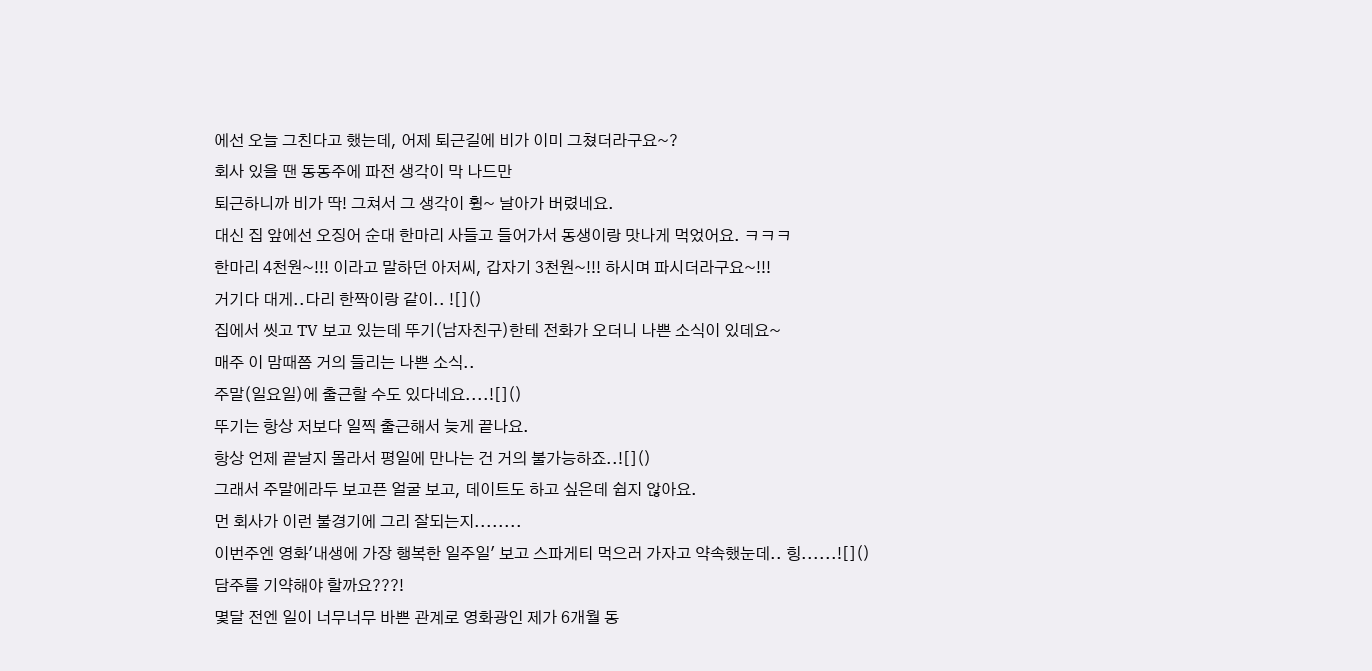에선 오늘 그친다고 했는데, 어제 퇴근길에 비가 이미 그쳤더라구요~?
회사 있을 땐 동동주에 파전 생각이 막 나드만
퇴근하니까 비가 딱! 그쳐서 그 생각이 휭~ 날아가 버렸네요.
대신 집 앞에선 오징어 순대 한마리 사들고 들어가서 동생이랑 맛나게 먹었어요. ㅋㅋㅋ
한마리 4천원~!!! 이라고 말하던 아저씨, 갑자기 3천원~!!! 하시며 파시더라구요~!!!
거기다 대게..다리 한짝이랑 같이.. ![]()
집에서 씻고 TV 보고 있는데 뚜기(남자친구)한테 전화가 오더니 나쁜 소식이 있데요~
매주 이 맘때쯤 거의 들리는 나쁜 소식..
주말(일요일)에 출근할 수도 있다네요....![]()
뚜기는 항상 저보다 일찍 출근해서 늦게 끝나요.
항상 언제 끝날지 몰라서 평일에 만나는 건 거의 불가능하죠..![]()
그래서 주말에라두 보고픈 얼굴 보고, 데이트도 하고 싶은데 쉽지 않아요.
먼 회사가 이런 불경기에 그리 잘되는지........
이번주엔 영화'내생에 가장 행복한 일주일' 보고 스파게티 먹으러 가자고 약속했눈데.. 힝......![]()
담주를 기약해야 할까요???!
몇달 전엔 일이 너무너무 바쁜 관계로 영화광인 제가 6개월 동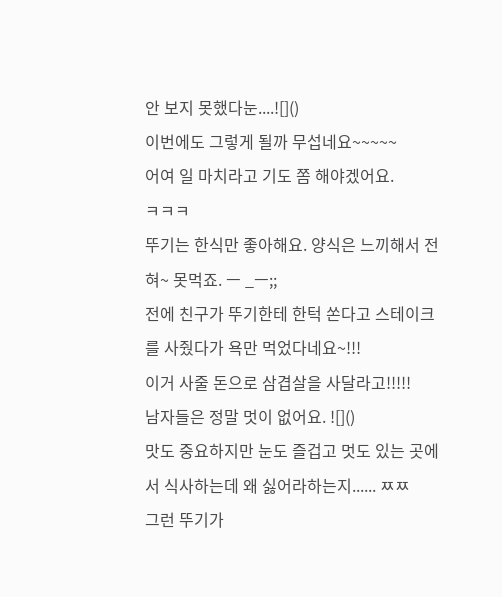안 보지 못했다눈....![]()
이번에도 그렇게 될까 무섭네요~~~~~
어여 일 마치라고 기도 쫌 해야겠어요.
ㅋㅋㅋ
뚜기는 한식만 좋아해요. 양식은 느끼해서 전혀~ 못먹죠. ㅡ _ㅡ;;
전에 친구가 뚜기한테 한턱 쏜다고 스테이크를 사줬다가 욕만 먹었다네요~!!!
이거 사줄 돈으로 삼겹살을 사달라고!!!!!
남자들은 정말 멋이 없어요. ![]()
맛도 중요하지만 눈도 즐겁고 멋도 있는 곳에서 식사하는데 왜 싫어라하는지...... ㅉㅉ
그런 뚜기가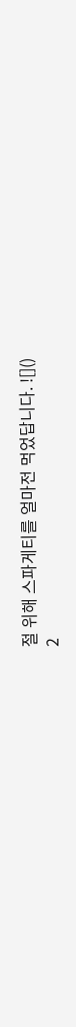절 위해 스파게티를 얼마전 먹었답니다. ![]()
2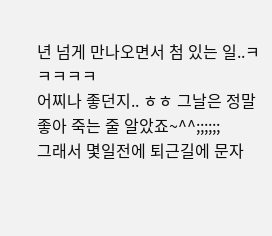년 넘게 만나오면서 첨 있는 일..ㅋㅋㅋㅋㅋ
어찌나 좋던지.. ㅎㅎ 그날은 정말 좋아 죽는 줄 알았죠~^^;;;;;;
그래서 몇일전에 퇴근길에 문자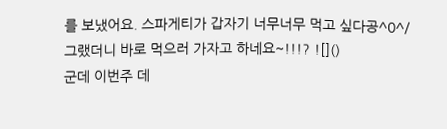를 보냈어요. 스파게티가 갑자기 너무너무 먹고 싶다공^0^/
그랬더니 바로 먹으러 가자고 하네요~!!!? ![]()
군데 이번주 데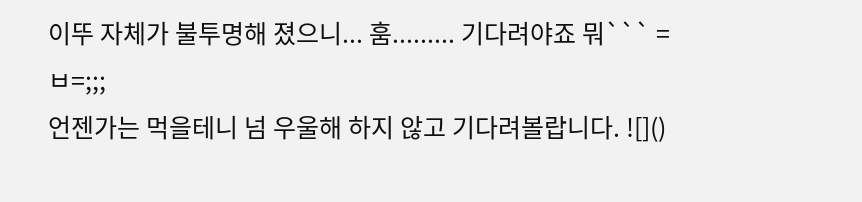이뚜 자체가 불투명해 졌으니... 훔......... 기다려야죠 뭐``` =ㅂ=;;;
언젠가는 먹을테니 넘 우울해 하지 않고 기다려볼랍니다. ![]()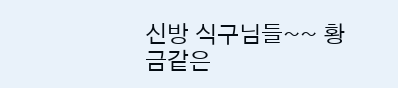신방 식구님들~~ 황금같은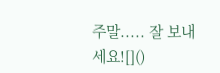주말..... 잘 보내세요![]()